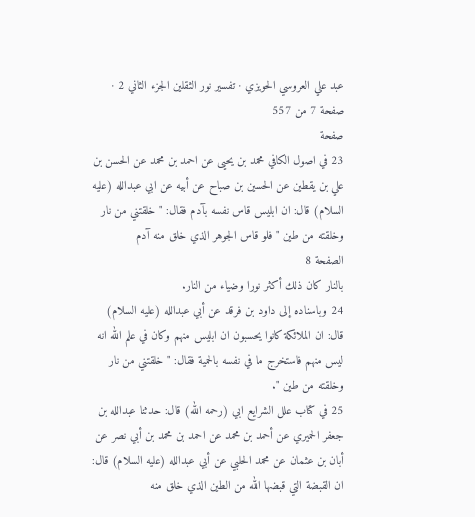عبد علي العروسي الحويزي · تفسير نور الثقلين الجزء الثاني 2 · صفحة 7 من 557
صفحة
23 في اصول الكافي محمد بن يحيى عن احمد بن محمد عن الحسن بن علي بن يقطين عن الحسين بن صباح عن أبيه عن ابي عبدالله (عليه السلام) قال: ان ابليس قاس نفسه بآدم فقال: " خلقتني من نار وخلقته من طين " فلو قاس الجوهر الذي خلق منه آدم
الصفحة 8
بالنار كان ذلك أكثر نورا وضياء من النار.
24 وباسناده إلى داود بن فرقد عن أبي عبدالله (عليه السلام) قال: ان الملائكة كانوا يحسبون ان ابليس منهم وكان في علم الله انه ليس منهم فاستخرج ما في نفسه بالحمية فقال: " خلقتني من نار وخلقته من طين ".
25 في كتاب علل الشرايع ابي (رحمه الله) قال: حدثنا عبدالله بن جعفر الحميري عن أحمد بن محمد عن احمد بن محمد بن أبي نصر عن أبان بن عثمان عن محمد الحلبي عن أبي عبدالله (عليه السلام) قال: ان القبضة التي قبضها الله من الطين الذي خلق منه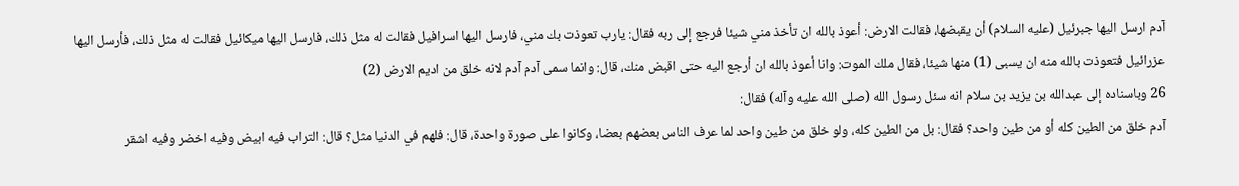آدم ارسل اليها جبرئيل (عليه السلام) أن يقبضها، فقالت الارض: أعوذ بالله ان تأخذ مني شيئا فرجع إلى ربه فقال: يارب تعوذت بك مني، فارسل اليها اسرافيل فقالت له مثل ذلك، فارسل اليها ميكائيل فقالت له مثل ذلك، فأرسل اليها عزرائيل فتعوذت بالله منه ان يسبى (1) منها شيئا، فقال ملك الموت: وانا أعوذ بالله ان أرجع اليه حتى اقبض منك، قال: وانما سمى آدم آدم لانه خلق من اديم الارض (2)
26 وباسناده إلى عبدالله بن يزيد بن سلام انه سئل رسول الله (صلى الله عليه وآله) فقال:
آدم خلق من الطين كله أو من طين واحد؟ فقال: بل من الطين كله، ولو خلق من طين واحد لما عرف الناس بعضهم بعضا، وكانوا على صورة واحدة، قال: فلهم في الدنيا مثل؟ قال: التراب فيه ابيض وفيه اخضر وفيه اشقر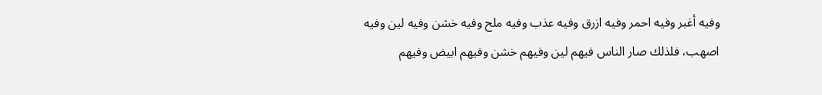وفيه أغبر وفيه احمر وفيه ازرق وفيه عذب وفيه ملح وفيه خشن وفيه لين وفيه اصهب، فلذلك صار الناس فيهم لين وفيهم خشن وفيهم ابيض وفيهم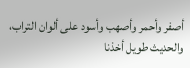أصفر وأحمر وأصهب وأسود على ألوان التراب، والحديث طويل أخذنا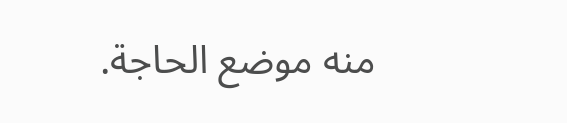منه موضع الحاجة.